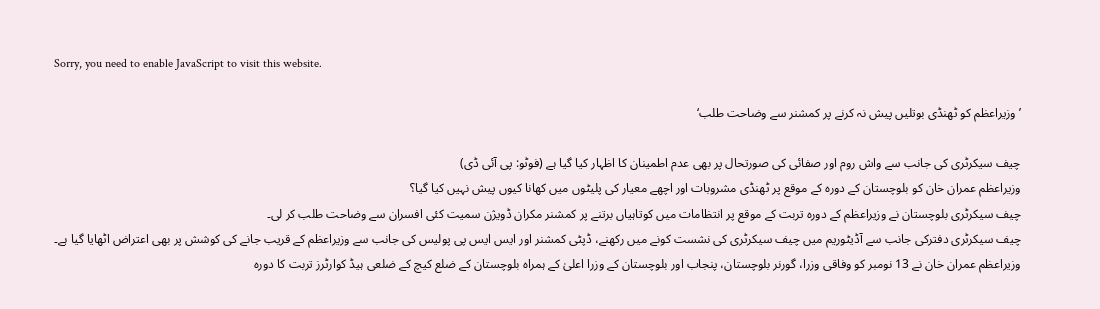Sorry, you need to enable JavaScript to visit this website.

’وزیراعظم کو ٹھنڈی بوتلیں پیش نہ کرنے پر کمشنر سے وضاحت طلب‘

چیف سیکرٹری کی جانب سے واش روم اور صفائی کی صورتحال پر بھی عدم اطمینان کا اظہار کیا گیا ہے (فوٹو: پی آئی ڈی)
وزیراعظم عمران خان کو بلوچستان کے دورہ کے موقع پر ٹھنڈی مشروبات اور اچھے معیار کی پلیٹوں میں کھانا کیوں پیش نہیں کیا گیا؟
چیف سیکرٹری بلوچستان نے وزیراعظم کے دورہ تربت کے موقع پر انتظامات میں کوتاہیاں برتنے پر کمشنر مکران ڈویژن سمیت کئی افسران سے وضاحت طلب کر لی۔
چیف سیکرٹری دفترکی جانب سے آڈیٹوریم میں چیف سیکرٹری کی نشست کونے میں رکھنے، ڈپٹی کمشنر اور ایس ایس پی پولیس کی جانب سے وزیراعظم کے قریب جانے کی کوشش پر بھی اعتراض اٹھایا گیا ہے۔
وزیراعظم عمران خان نے 13 نومبر کو وفاقی وزرا، گورنر بلوچستان، پنجاب اور بلوچستان کے وزرا اعلیٰ کے ہمراہ بلوچستان کے ضلع کیچ کے ضلعی ہیڈ کوارٹرز تربت کا دورہ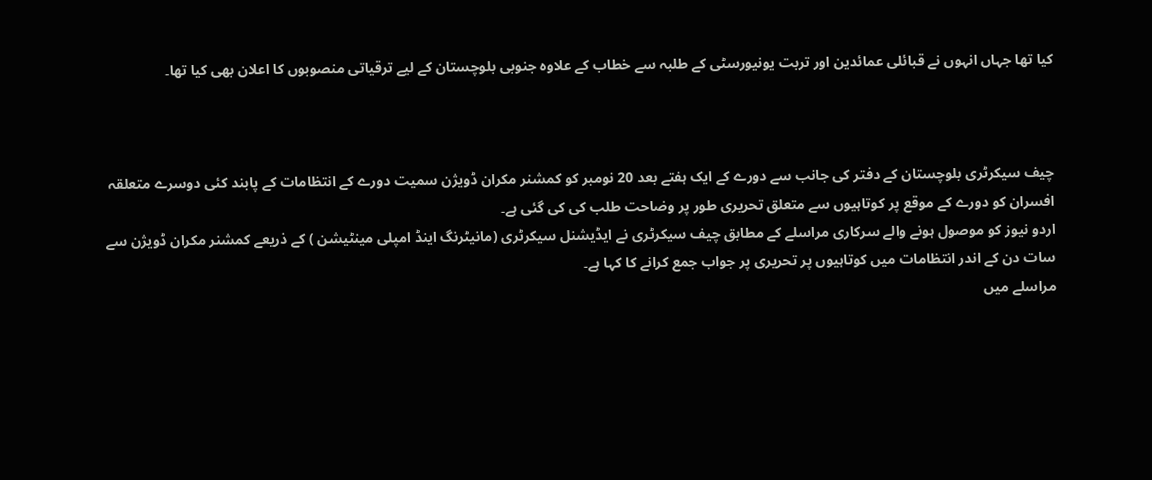کیا تھا جہاں انہوں نے قبائلی عمائدین اور تربت یونیورسٹی کے طلبہ سے خطاب کے علاوہ جنوبی بلوچستان کے لیے ترقیاتی منصوبوں کا اعلان بھی کیا تھا۔



چیف سیکرٹری بلوچستان کے دفتر کی جانب سے دورے کے ایک ہفتے بعد 20 نومبر کو کمشنر مکران ڈویژن سمیت دورے کے انتظامات کے پابند کئی دوسرے متعلقہ افسران کو دورے کے موقع پر کوتاہیوں سے متعلق تحریری طور پر وضاحت طلب کی کی گئی ہے۔
اردو نیوز کو موصول ہونے والے سرکاری مراسلے کے مطابق چیف سیکرٹری نے ایڈیشنل سیکرٹری (مانیٹرنگ اینڈ امپلی مینٹیشن ) کے ذریعے کمشنر مکران ڈویژن سے سات دن کے اندر انتظامات میں کوتاہیوں پر تحریری پر جواب جمع کرانے کا کہا ہے۔
مراسلے میں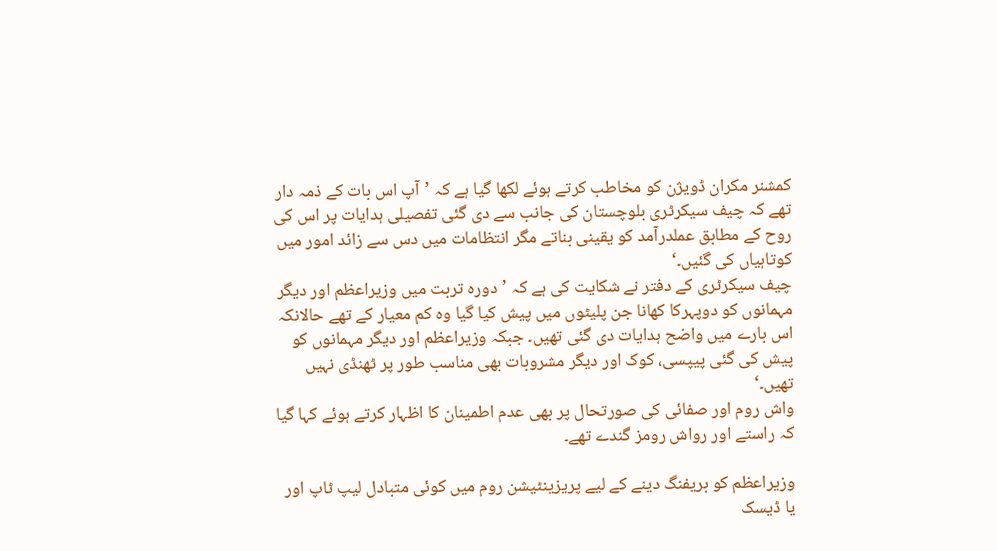کمشنر مکران ڈویژن کو مخاطب کرتے ہوئے لکھا گیا ہے کہ ’آپ اس بات کے ذمہ دار تھے کہ چیف سیکرٹری بلوچستان کی جانب سے دی گئی تفصیلی ہدایات پر اس کی روح کے مطابق عملدرآمد کو یقینی بناتے مگر انتظامات میں دس سے زائد امور میں کوتاہیاں کی گئیں۔‘
چیف سیکرٹری کے دفتر نے شکایت کی ہے کہ ’دورہ تربت میں وزیراعظم اور دیگر مہمانوں کو دوپہرکا کھانا جن پلیٹوں میں پیش کیا گیا وہ کم معیار کے تھے حالانکہ اس بارے میں واضح ہدایات دی گئی تھیں۔ جبکہ وزیراعظم اور دیگر مہمانوں کو پیش کی گئی پیپسی، کوک اور دیگر مشروبات بھی مناسب طور پر ٹھنڈی نہیں تھیں۔‘
واش روم اور صفائی کی صورتحال پر بھی عدم اطمینان کا اظہار کرتے ہوئے کہا گیا کہ راستے اور رواش رومز گندے تھے۔

وزیراعظم کو بریفنگ دینے کے لیے پریزینٹیشن روم میں کوئی متبادل لیپ ٹاپ اور یا ڈیسک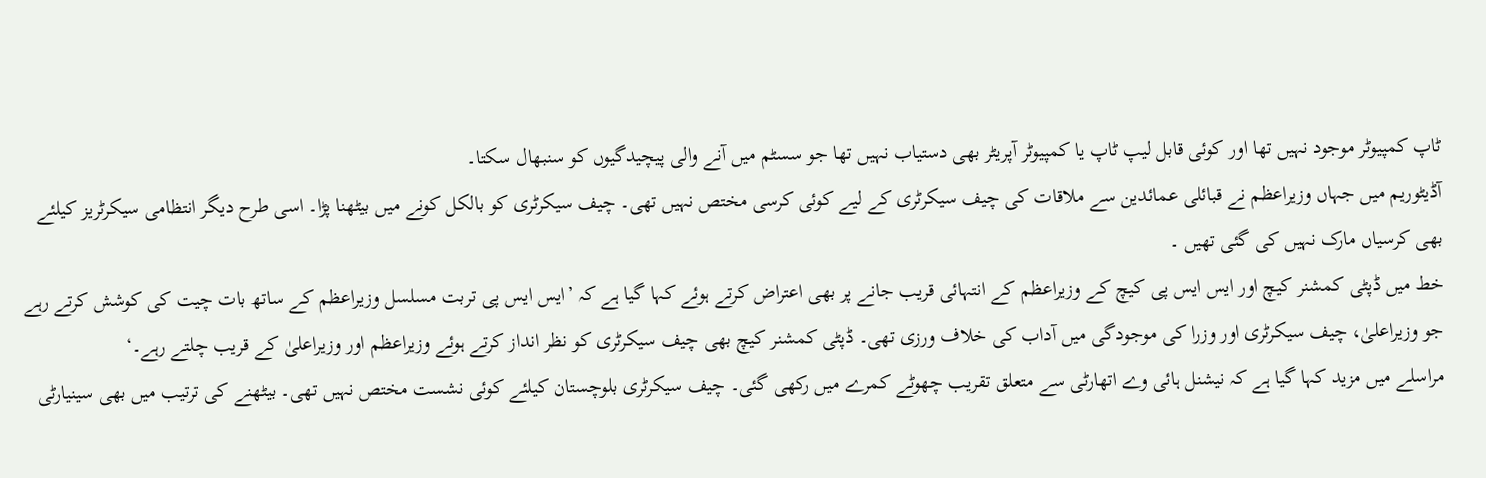ٹاپ کمپیوٹر موجود نہیں تھا اور کوئی قابل لیپ ٹاپ یا کمپیوٹر آپریٹر بھی دستیاب نہیں تھا جو سسٹم میں آنے والی پیچیدگیوں کو سنبھال سکتا۔
آڈیٹوریم میں جہاں وزیراعظم نے قبائلی عمائدین سے ملاقات کی چیف سیکرٹری کے لیے کوئی کرسی مختص نہیں تھی۔ چیف سیکرٹری کو بالکل کونے میں بیٹھنا پڑا۔ اسی طرح دیگر انتظامی سیکرٹریز کیلئے بھی کرسیاں مارک نہیں کی گئی تھیں ۔
خط میں ڈپٹی کمشنر کیچ اور ایس ایس پی کیچ کے وزیراعظم کے انتہائی قریب جانے پر بھی اعتراض کرتے ہوئے کہا گیا ہے کہ ’ایس ایس پی تربت مسلسل وزیراعظم کے ساتھ بات چیت کی کوشش کرتے رہے جو وزیراعلیٰ، چیف سیکرٹری اور وزرا کی موجودگی میں آداب کی خلاف ورزی تھی۔ ڈپٹی کمشنر کیچ بھی چیف سیکرٹری کو نظر انداز کرتے ہوئے وزیراعظم اور وزیراعلیٰ کے قریب چلتے رہے۔‘
مراسلے میں مزید کہا گیا ہے کہ نیشنل ہائی وے اتھارٹی سے متعلق تقریب چھوٹے کمرے میں رکھی گئی۔ چیف سیکرٹری بلوچستان کیلئے کوئی نشست مختص نہیں تھی۔ بیٹھنے کی ترتیب میں بھی سینیارٹی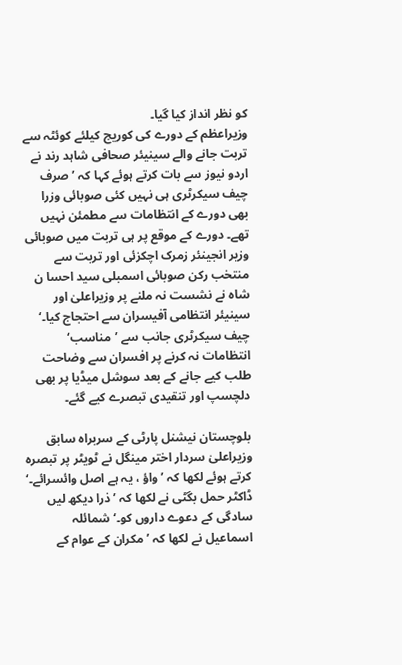کو نظر انداز کیا گیا۔
وزیراعظم کے دورے کی کوریج کیلئے کوئٹہ سے تربت جانے والے سینیئر صحافی شاہد رند نے اردو نیوز سے بات کرتے ہوئے کہا کہ ’صرف چیف سیکرٹری ہی نہیں کئی صوبائی وزرا بھی دورے کے انتظامات سے مطمئن نہیں تھے۔ دورے کے موقع پر ہی تربت میں صوبائی وزیر انجینئر زمرک اچکزئی اور تربت سے منتخب رکن صوبائی اسمبلی سید احسا ن شاہ نے نشست نہ ملنے پر وزیراعلیٰ اور سینیئر انتظامی آفیسران سے احتجاج کیا۔‘
چیف سیکرٹری جانب سے ’مناسب‘ انتظامات نہ کرنے پر افسران سے وضاحت طلب کیے جانے کے بعد سوشل میڈیا پر بھی دلچسپ اور تنقیدی تبصرے کیے گئے۔

بلوچستان نیشنل پارٹی کے سربراہ سابق وزیراعلیٰ سردار اختر مینگل نے ٹویٹر پر تبصرہ کرتے ہوئے لکھا کہ ’ واؤ ، یہ ہے اصل وائسرائے۔‘
ڈاکٹر حمل بگٹی نے لکھا کہ ’ذرا دیکھ لیں سادگی کے دعوے داروں کو۔‘ شمائلہ اسماعیل نے لکھا کہ ’مکران کے عوام کے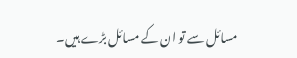مسائل سے تو ان کے مسائل بڑے ہیں۔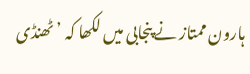ہارون ممتاز نے پنجابی میں لکھا کہ ’ٹھنڈی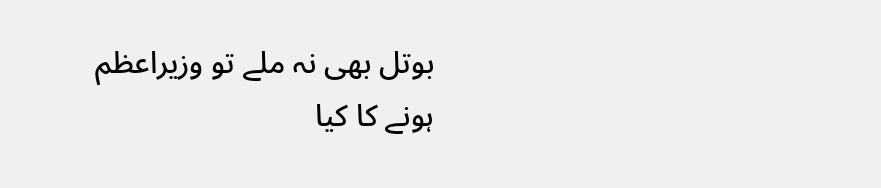بوتل بھی نہ ملے تو وزیراعظم ہونے کا کیا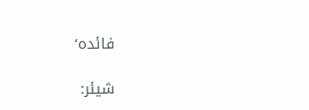فائدہ‘

شیئر: